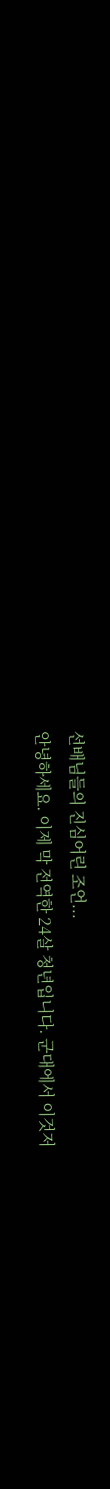선배님들의 진심어린 조언...
안녕하세요. 이제 막 전역한 24살 청년입니다. 군대에서 이것저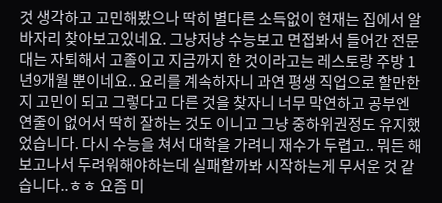것 생각하고 고민해봤으나 딱히 별다른 소득없이 현재는 집에서 알바자리 찾아보고있네요. 그냥저냥 수능보고 면접봐서 들어간 전문대는 자퇴해서 고졸이고 지금까지 한 것이라고는 레스토랑 주방 1년9개월 뿐이네요.. 요리를 계속하자니 과연 평생 직업으로 할만한지 고민이 되고 그렇다고 다른 것을 찾자니 너무 막연하고 공부엔 연줄이 없어서 딱히 잘하는 것도 이니고 그냥 중하위권정도 유지했었습니다. 다시 수능을 쳐서 대학을 가려니 재수가 두렵고.. 뭐든 해보고나서 두려워해야하는데 실패할까봐 시작하는게 무서운 것 같습니다..ㅎㅎ 요즘 미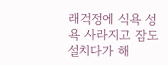래걱정에 식욕 성욕 사라지고 잠도 설치다가 해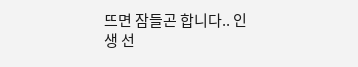뜨면 잠들곤 합니다.. 인생 선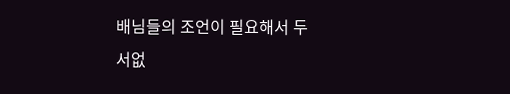배님들의 조언이 필요해서 두서없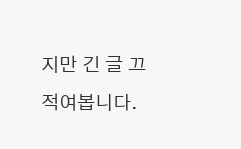지만 긴 글 끄적여봅니다.